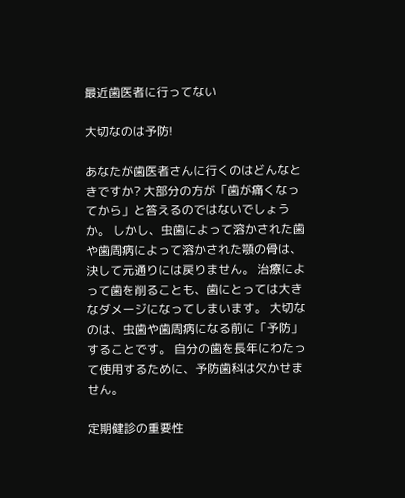最近歯医者に行ってない

大切なのは予防!

あなたが歯医者さんに行くのはどんなときですか? 大部分の方が「歯が痛くなってから」と答えるのではないでしょうか。 しかし、虫歯によって溶かされた歯や歯周病によって溶かされた顎の骨は、決して元通りには戻りません。 治療によって歯を削ることも、歯にとっては大きなダメージになってしまいます。 大切なのは、虫歯や歯周病になる前に「予防」することです。 自分の歯を長年にわたって使用するために、予防歯科は欠かせません。

定期健診の重要性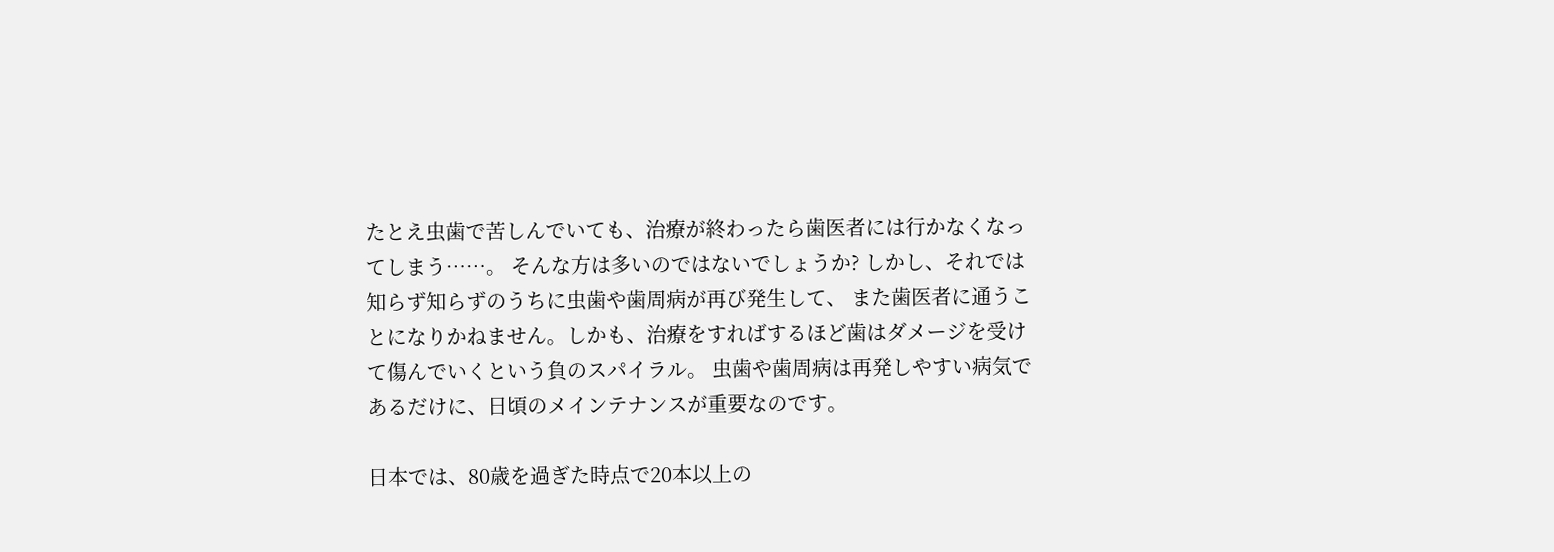たとえ虫歯で苦しんでいても、治療が終わったら歯医者には行かなくなってしまう……。 そんな方は多いのではないでしょうか? しかし、それでは知らず知らずのうちに虫歯や歯周病が再び発生して、 また歯医者に通うことになりかねません。しかも、治療をすればするほど歯はダメージを受けて傷んでいくという負のスパイラル。 虫歯や歯周病は再発しやすい病気であるだけに、日頃のメインテナンスが重要なのです。

日本では、80歳を過ぎた時点で20本以上の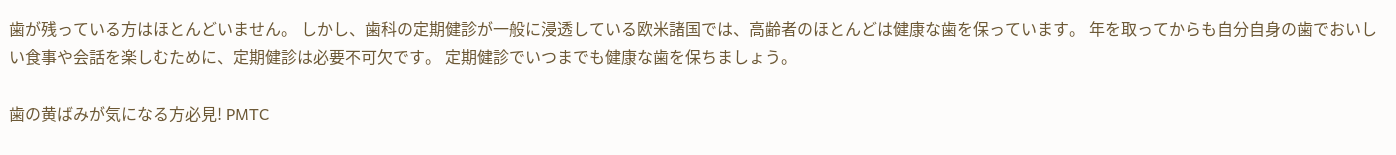歯が残っている方はほとんどいません。 しかし、歯科の定期健診が一般に浸透している欧米諸国では、高齢者のほとんどは健康な歯を保っています。 年を取ってからも自分自身の歯でおいしい食事や会話を楽しむために、定期健診は必要不可欠です。 定期健診でいつまでも健康な歯を保ちましょう。

歯の黄ばみが気になる方必見! PMTC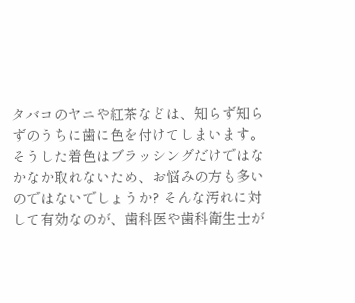タバコのヤニや紅茶などは、知らず知らずのうちに歯に色を付けてしまいます。 そうした着色はブラッシングだけではなかなか取れないため、お悩みの方も多いのではないでしょうか? そんな汚れに対して有効なのが、歯科医や歯科衛生士が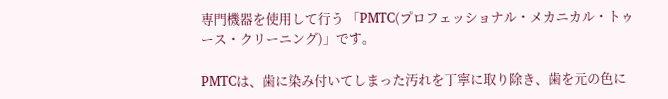専門機器を使用して行う 「PMTC(プロフェッショナル・メカニカル・トゥース・クリーニング)」です。

PMTCは、歯に染み付いてしまった汚れを丁寧に取り除き、歯を元の色に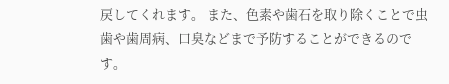戻してくれます。 また、色素や歯石を取り除くことで虫歯や歯周病、口臭などまで予防することができるのです。